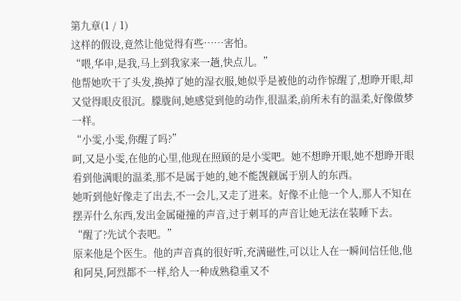第九章(1 / 1)
这样的假设,竟然让他觉得有些……害怕。
“喂,华申,是我,马上到我家来一趟,快点儿。”
他帮她吹干了头发,换掉了她的湿衣服,她似乎是被他的动作惊醒了,想睁开眼,却又觉得眼皮很沉。朦胧间,她感觉到他的动作,很温柔,前所未有的温柔,好像做梦一样。
“小雯,小雯,你醒了吗?”
呵,又是小雯,在他的心里,他现在照顾的是小雯吧。她不想睁开眼,她不想睁开眼看到他满眼的温柔,那不是属于她的,她不能觊觎属于别人的东西。
她听到他好像走了出去,不一会儿,又走了进来。好像不止他一个人,那人不知在摆弄什么东西,发出金属碰撞的声音,过于刺耳的声音让她无法在装睡下去。
“醒了?先试个表吧。”
原来他是个医生。他的声音真的很好听,充满磁性,可以让人在一瞬间信任他,他和阿昊,阿烈都不一样,给人一种成熟稳重又不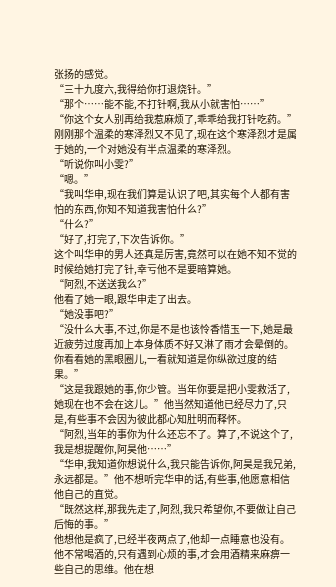张扬的感觉。
“三十九度六,我得给你打退烧针。”
“那个……能不能,不打针啊,我从小就害怕……”
“你这个女人别再给我惹麻烦了,乖乖给我打针吃药。”刚刚那个温柔的寒泽烈又不见了,现在这个寒泽烈才是属于她的,一个对她没有半点温柔的寒泽烈。
“听说你叫小雯?”
“嗯。”
“我叫华申,现在我们算是认识了吧,其实每个人都有害怕的东西,你知不知道我害怕什么?”
“什么?”
“好了,打完了,下次告诉你。”
这个叫华申的男人还真是厉害,竟然可以在她不知不觉的时候给她打完了针,幸亏他不是要暗算她。
“阿烈,不送送我么?”
他看了她一眼,跟华申走了出去。
“她没事吧?”
“没什么大事,不过,你是不是也该怜香惜玉一下,她是最近疲劳过度再加上本身体质不好又淋了雨才会晕倒的。你看看她的黑眼圈儿,一看就知道是你纵欲过度的结果。”
“这是我跟她的事,你少管。当年你要是把小雯救活了,她现在也不会在这儿。”他当然知道他已经尽力了,只是,有些事不会因为彼此都心知肚明而释怀。
“阿烈,当年的事你为什么还忘不了。算了,不说这个了,我是想提醒你,阿昊他……”
“华申,我知道你想说什么,我只能告诉你,阿昊是我兄弟,永远都是。”他不想听完华申的话,有些事,他愿意相信他自己的直觉。
“既然这样,那我先走了,阿烈,我只希望你,不要做让自己后悔的事。”
他想他是疯了,已经半夜两点了,他却一点睡意也没有。他不常喝酒的,只有遇到心烦的事,才会用酒精来麻痹一些自己的思维。他在想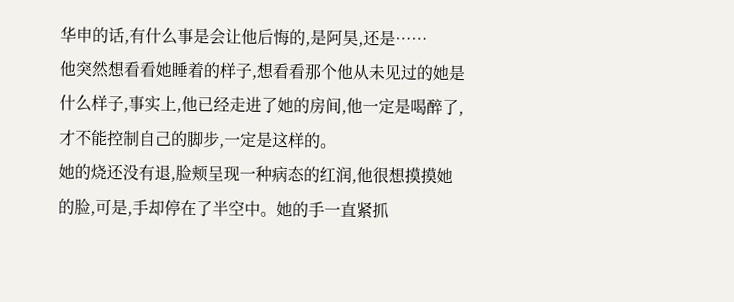华申的话,有什么事是会让他后悔的,是阿昊,还是……
他突然想看看她睡着的样子,想看看那个他从未见过的她是什么样子,事实上,他已经走进了她的房间,他一定是喝醉了,才不能控制自己的脚步,一定是这样的。
她的烧还没有退,脸颊呈现一种病态的红润,他很想摸摸她的脸,可是,手却停在了半空中。她的手一直紧抓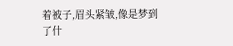着被子,眉头紧皱,像是梦到了什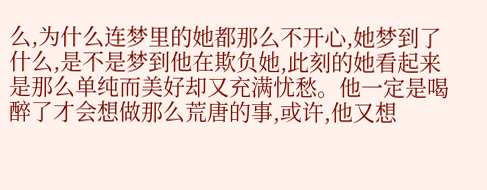么,为什么连梦里的她都那么不开心,她梦到了什么,是不是梦到他在欺负她,此刻的她看起来是那么单纯而美好却又充满忧愁。他一定是喝醉了才会想做那么荒唐的事,或许,他又想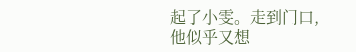起了小雯。走到门口,他似乎又想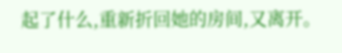起了什么,重新折回她的房间,又离开。